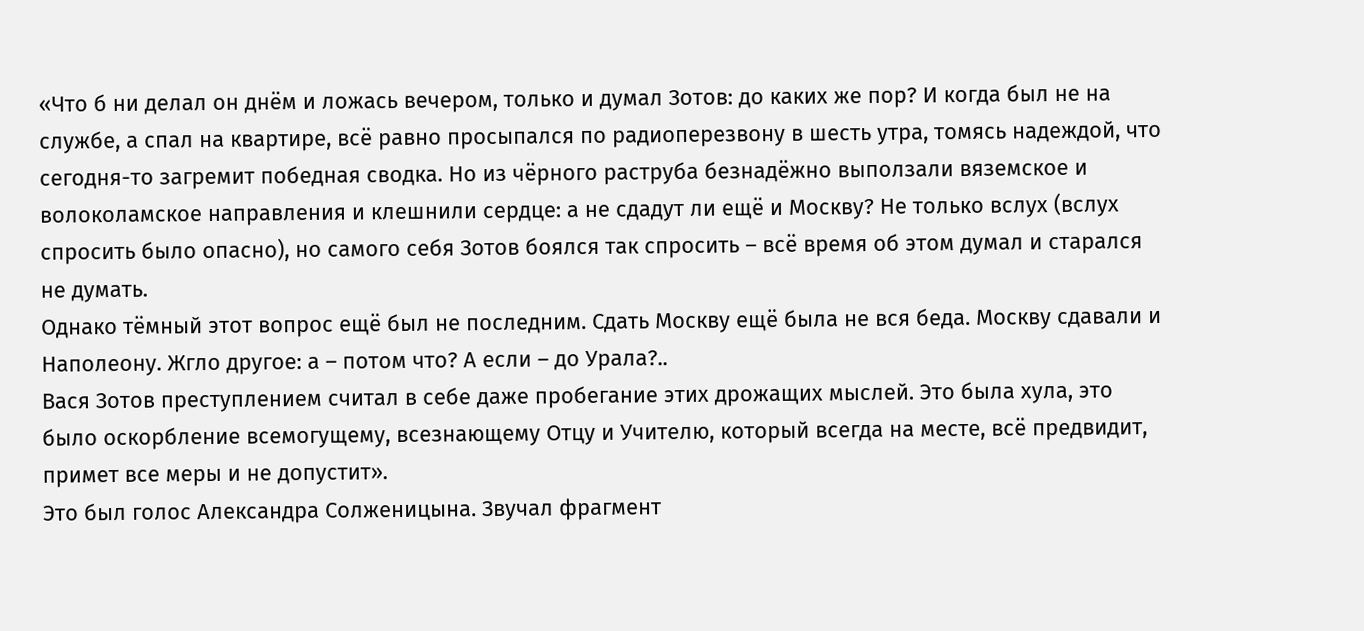«Что б ни делал он днём и ложась вечером, только и думал Зотов: до каких же пор? И когда был не на службе, а спал на квартире, всё равно просыпался по радиоперезвону в шесть утра, томясь надеждой, что сегодня-то загремит победная сводка. Но из чёрного раструба безнадёжно выползали вяземское и волоколамское направления и клешнили сердце: а не сдадут ли ещё и Москву? Не только вслух (вслух спросить было опасно), но самого себя Зотов боялся так спросить – всё время об этом думал и старался не думать.
Однако тёмный этот вопрос ещё был не последним. Сдать Москву ещё была не вся беда. Москву сдавали и Наполеону. Жгло другое: а – потом что? А если – до Урала?..
Вася Зотов преступлением считал в себе даже пробегание этих дрожащих мыслей. Это была хула, это было оскорбление всемогущему, всезнающему Отцу и Учителю, который всегда на месте, всё предвидит, примет все меры и не допустит».
Это был голос Александра Солженицына. Звучал фрагмент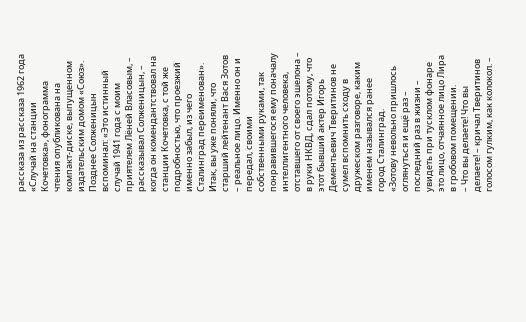рассказа из рассказа 1962 года «Случай на станции Кочетовка», фонограмма чтения опубликована на компакт-диске, выпущенном издательским домом «Союз». Позднее Солженицын вспоминал: «Это истинный случай 1941 года с моим приятелем Лёней Власовым, – рассказывал Солженицын, – когда он комендантствовал на станции Кочетовка, с той же подробностью, что проезжий именно забыл, из чего Сталинград переименован».
Итак, вы уже поняли, что старший лейтенант Вася Зотов – реальное лицо. Именно он и передал, своими собственными руками, так понравившегося ему поначалу интеллигентного человека, отставшего от своего эшелона – в руки НКВД, сдал потому, что этот бывший актер Игорь Дементьевич Тверитинов не сумел вспомнить сходу в дружеском разговоре, каким именем назывался ранее город Сталинград.
«Зотову невольно пришлось оглянуться и ещё раз – последний раз в жизни – увидеть при тусклом фонаре это лицо, отчаянное лицо Лира в гробовом помещении.
– Что вы делаете! Что вы делаете! – кричал Тверитинов голосом гулким, как колокол. –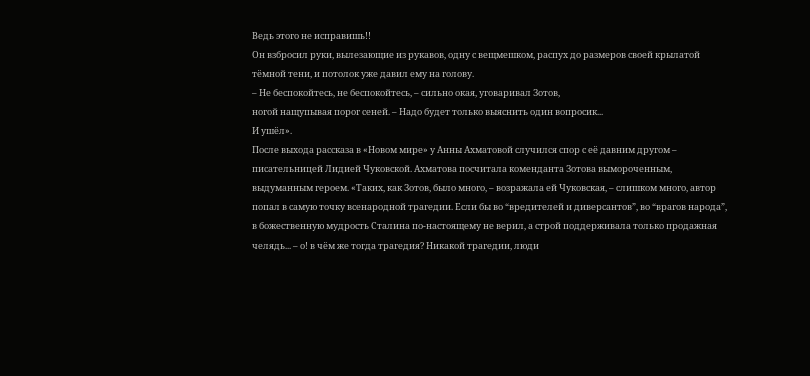Ведь этого не исправишь!!
Он взбросил руки, вылезающие из рукавов, одну с вещмешком, распух до размеров своей крылатой тёмной тени, и потолок уже давил ему на голову.
– Не беспокойтесь, не беспокойтесь, – сильно окая, уговаривал Зотов,
ногой нащупывая порог сеней. – Надо будет только выяснить один вопросик...
И ушёл».
После выхода рассказа в «Новом мире» у Анны Ахматовой случился спор с её давним другом – писательницей Лидией Чуковской. Ахматова посчитала коменданта Зотова вымороченным, выдуманным героем. «Таких, как Зотов, было много, – возражала ей Чуковская, – слишком много, автор попал в самую точку всенародной трагедии. Если бы во “вредителей и диверсантов”, во “врагов народа”, в божественную мудрость Сталина по-настоящему не верил, а строй поддерживала только продажная челядь... – о! в чём же тогда трагедия? Никакой трагедии, люди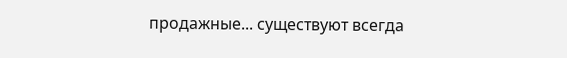продажные... существуют всегда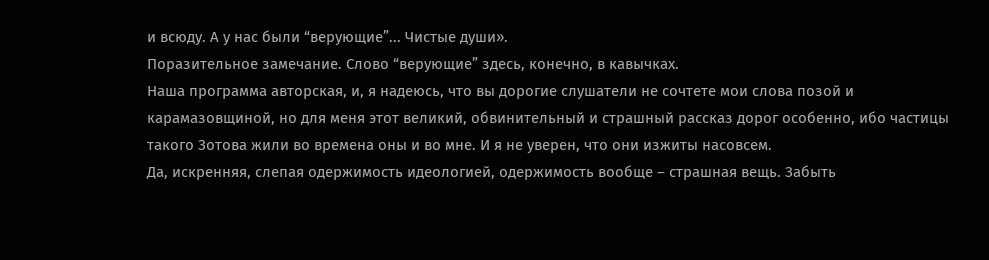и всюду. А у нас были “верующие”... Чистые души».
Поразительное замечание. Слово “верующие” здесь, конечно, в кавычках.
Наша программа авторская, и, я надеюсь, что вы дорогие слушатели не сочтете мои слова позой и карамазовщиной, но для меня этот великий, обвинительный и страшный рассказ дорог особенно, ибо частицы такого Зотова жили во времена оны и во мне. И я не уверен, что они изжиты насовсем.
Да, искренняя, слепая одержимость идеологией, одержимость вообще – страшная вещь. Забыть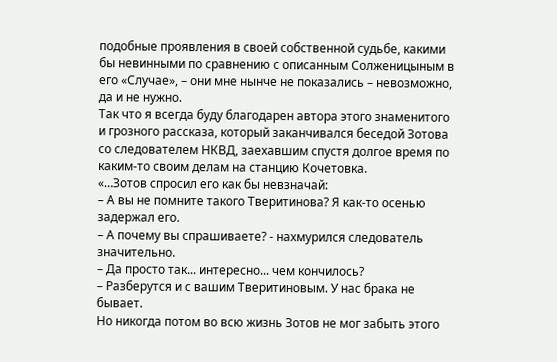подобные проявления в своей собственной судьбе, какими бы невинными по сравнению с описанным Солженицыным в его «Случае», – они мне нынче не показались – невозможно, да и не нужно.
Так что я всегда буду благодарен автора этого знаменитого и грозного рассказа, который заканчивался беседой Зотова со следователем НКВД, заехавшим спустя долгое время по каким-то своим делам на станцию Кочетовка.
«…Зотов спросил его как бы невзначай:
– А вы не помните такого Тверитинова? Я как-то осенью задержал его.
– А почему вы спрашиваете? - нахмурился следователь значительно.
– Да просто так... интересно... чем кончилось?
– Разберутся и с вашим Тверитиновым. У нас брака не бывает.
Но никогда потом во всю жизнь Зотов не мог забыть этого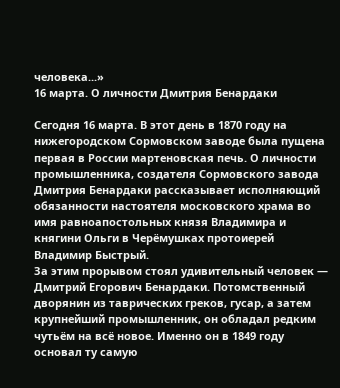человека...»
16 марта. О личности Дмитрия Бенардаки

Сегодня 16 марта. В этот день в 1870 году на нижегородском Сормовском заводе была пущена первая в России мартеновская печь. О личности промышленника, создателя Сормовского завода Дмитрия Бенардаки рассказывает исполняющий обязанности настоятеля московского храма во имя равноапостольных князя Владимира и княгини Ольги в Черёмушках протоиерей Владимир Быстрый.
За этим прорывом стоял удивительный человек — Дмитрий Егорович Бенардаки. Потомственный дворянин из таврических греков, гусар, а затем крупнейший промышленник, он обладал редким чутьём на всё новое. Именно он в 1849 году основал ту самую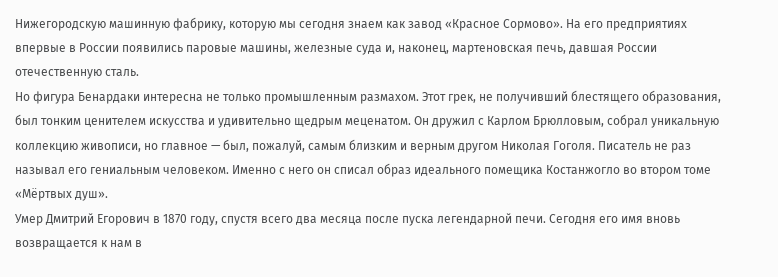Нижегородскую машинную фабрику, которую мы сегодня знаем как завод «Красное Сормово». На его предприятиях впервые в России появились паровые машины, железные суда и, наконец, мартеновская печь, давшая России отечественную сталь.
Но фигура Бенардаки интересна не только промышленным размахом. Этот грек, не получивший блестящего образования, был тонким ценителем искусства и удивительно щедрым меценатом. Он дружил с Карлом Брюлловым, собрал уникальную коллекцию живописи, но главное — был, пожалуй, самым близким и верным другом Николая Гоголя. Писатель не раз называл его гениальным человеком. Именно с него он списал образ идеального помещика Костанжогло во втором томе «Мёртвых душ».
Умер Дмитрий Егорович в 1870 году, спустя всего два месяца после пуска легендарной печи. Сегодня его имя вновь возвращается к нам в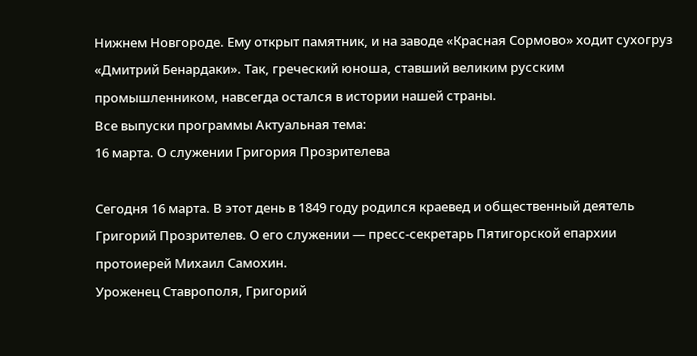Нижнем Новгороде. Ему открыт памятник, и на заводе «Красная Сормово» ходит сухогруз «Дмитрий Бенардаки». Так, греческий юноша, ставший великим русским промышленником, навсегда остался в истории нашей страны.
Все выпуски программы Актуальная тема:
16 марта. О служении Григория Прозрителева

Сегодня 16 марта. В этот день в 1849 году родился краевед и общественный деятель Григорий Прозрителев. О его служении — пресс-секретарь Пятигорской епархии протоиерей Михаил Самохин.
Уроженец Ставрополя, Григорий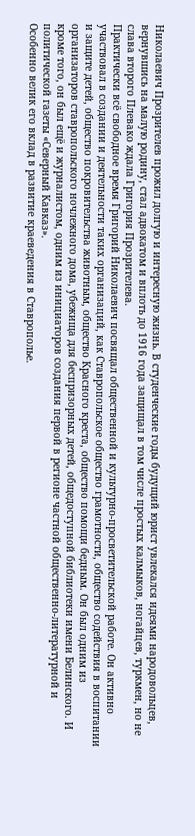Николаевич Прозрителев прожил долгую и интересную жизнь. В студенческие годы будущий юрист увлекался идеями народовольцев, вернувшись на малую родину, стал адвокатом и вплоть до 1916 года защищал в том числе простых калмыков, ногайцев, туркмен, но не слава второго Плевако ждала Григория Прозрителева.
Практически всё свободное время Григорий Николаевич посвящал общественной и культурно-просветительской работе. Он активно участвовал в создании и деятельности таких организаций, как Ставропольское общество грамотности, общество содействия в воспитании и защите детей, общество покровительства животным, общество Красного креста, общество помощи бедным. Он был одним из организаторов ставропольского ночлежного дома, убежища для беспризорных детей, общедоступной библиотеки имени Белинского. И кроме того, он был ещё и журналистом, одним из инициаторов создания первой в регионе частной общественно-литературной и политической газеты «Северный Кавказ».
Особенно велик его вклад в развитие краеведения в Ставрополье.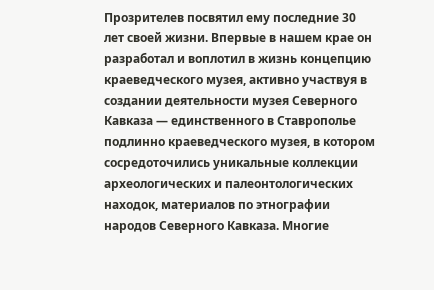Прозрителев посвятил ему последние 30 лет своей жизни. Впервые в нашем крае он разработал и воплотил в жизнь концепцию краеведческого музея, активно участвуя в создании деятельности музея Северного Кавказа — единственного в Ставрополье подлинно краеведческого музея, в котором сосредоточились уникальные коллекции археологических и палеонтологических находок, материалов по этнографии народов Северного Кавказа. Многие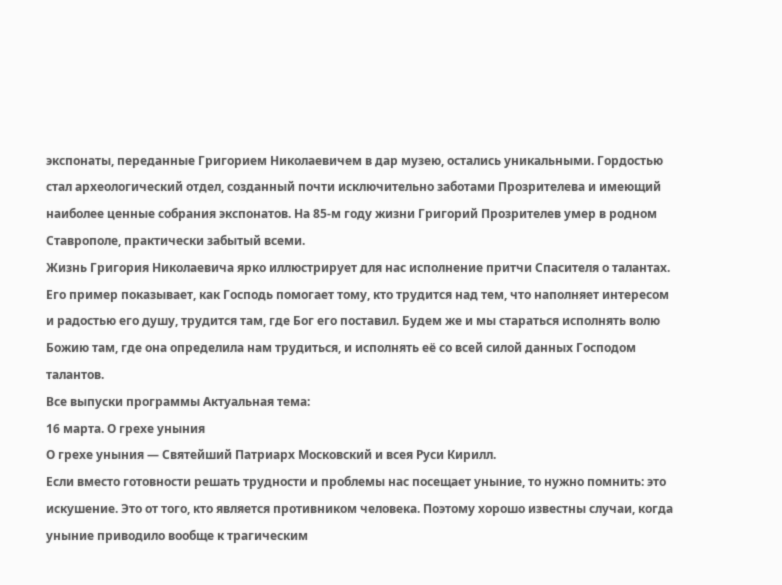экспонаты, переданные Григорием Николаевичем в дар музею, остались уникальными. Гордостью стал археологический отдел, созданный почти исключительно заботами Прозрителева и имеющий наиболее ценные собрания экспонатов. На 85-м году жизни Григорий Прозрителев умер в родном Ставрополе, практически забытый всеми.
Жизнь Григория Николаевича ярко иллюстрирует для нас исполнение притчи Спасителя о талантах. Его пример показывает, как Господь помогает тому, кто трудится над тем, что наполняет интересом и радостью его душу, трудится там, где Бог его поставил. Будем же и мы стараться исполнять волю Божию там, где она определила нам трудиться, и исполнять её со всей силой данных Господом талантов.
Все выпуски программы Актуальная тема:
16 марта. О грехе уныния
О грехе уныния — Святейший Патриарх Московский и всея Руси Кирилл.
Если вместо готовности решать трудности и проблемы нас посещает уныние, то нужно помнить: это искушение. Это от того, кто является противником человека. Поэтому хорошо известны случаи, когда уныние приводило вообще к трагическим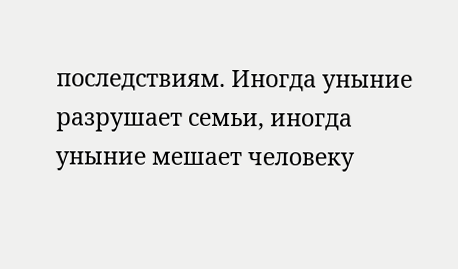последствиям. Иногда уныние разрушает семьи, иногда уныние мешает человеку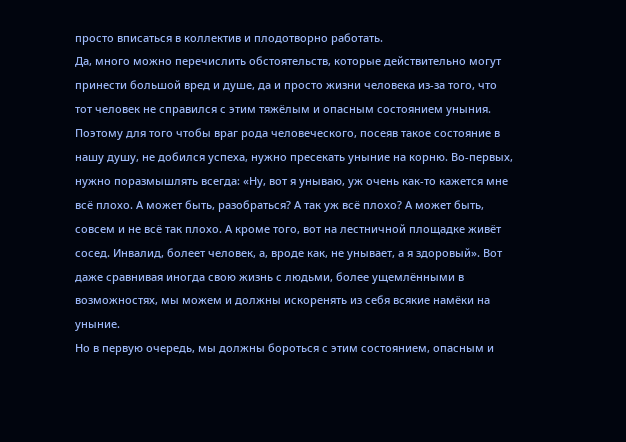просто вписаться в коллектив и плодотворно работать.
Да, много можно перечислить обстоятельств, которые действительно могут принести большой вред и душе, да и просто жизни человека из-за того, что тот человек не справился с этим тяжёлым и опасным состоянием уныния.
Поэтому для того чтобы враг рода человеческого, посеяв такое состояние в нашу душу, не добился успеха, нужно пресекать уныние на корню. Во-первых, нужно поразмышлять всегда: «Ну, вот я унываю, уж очень как-то кажется мне всё плохо. А может быть, разобраться? А так уж всё плохо? А может быть, совсем и не всё так плохо. А кроме того, вот на лестничной площадке живёт сосед. Инвалид, болеет человек, а, вроде как, не унывает, а я здоровый». Вот даже сравнивая иногда свою жизнь с людьми, более ущемлёнными в возможностях, мы можем и должны искоренять из себя всякие намёки на уныние.
Но в первую очередь, мы должны бороться с этим состоянием, опасным и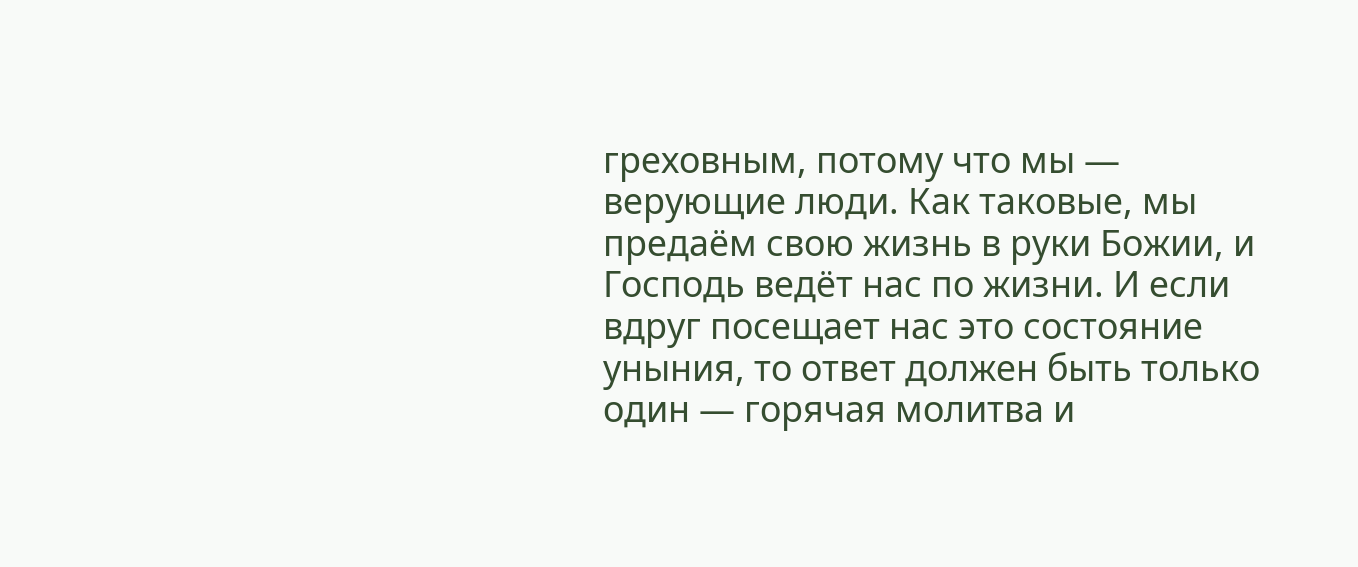греховным, потому что мы — верующие люди. Как таковые, мы предаём свою жизнь в руки Божии, и Господь ведёт нас по жизни. И если вдруг посещает нас это состояние уныния, то ответ должен быть только один — горячая молитва и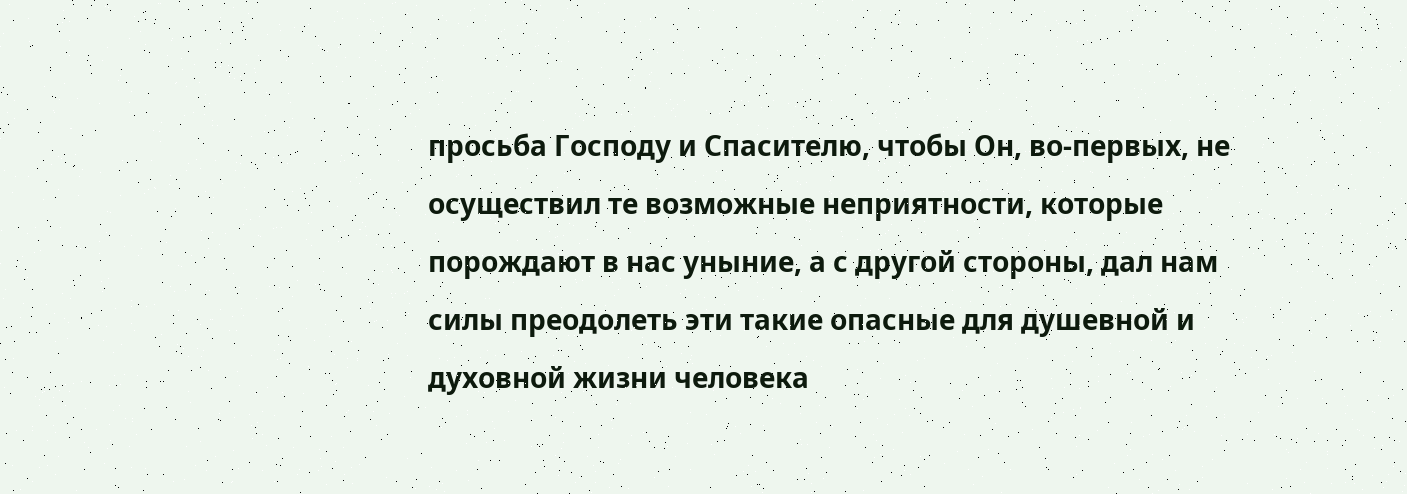просьба Господу и Спасителю, чтобы Он, во-первых, не осуществил те возможные неприятности, которые порождают в нас уныние, а с другой стороны, дал нам силы преодолеть эти такие опасные для душевной и духовной жизни человека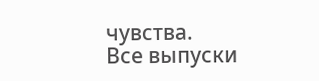чувства.
Все выпуски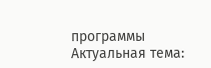программы Актуальная тема: